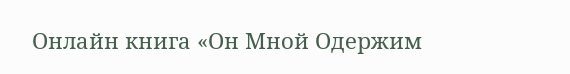Онлайн книга «Он Мной Одержим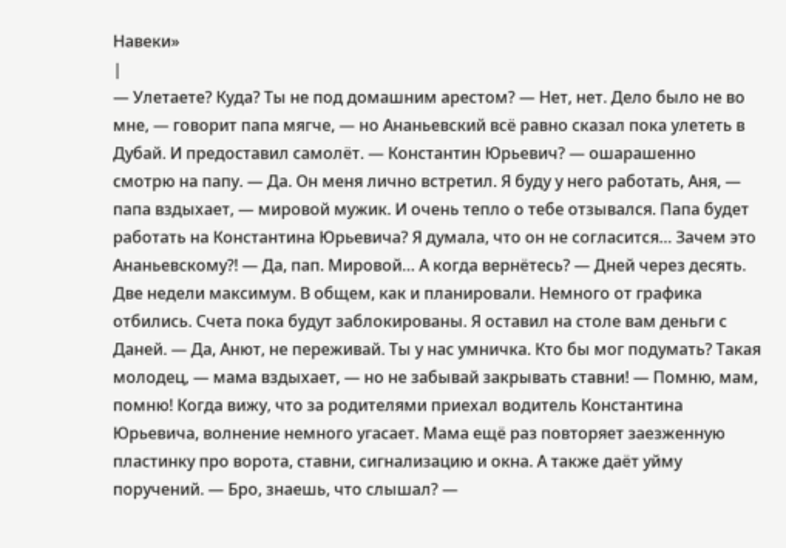Навеки»
|
— Улетаете? Куда? Ты не под домашним арестом? — Нет, нет. Дело было не во мне, — говорит папа мягче, — но Ананьевский всё равно сказал пока улететь в Дубай. И предоставил самолёт. — Константин Юрьевич? — ошарашенно смотрю на папу. — Да. Он меня лично встретил. Я буду у него работать, Аня, — папа вздыхает, — мировой мужик. И очень тепло о тебе отзывался. Папа будет работать на Константина Юрьевича? Я думала, что он не согласится… Зачем это Ананьевскому?! — Да, пап. Мировой… А когда вернётесь? — Дней через десять. Две недели максимум. В общем, как и планировали. Немного от графика отбились. Счета пока будут заблокированы. Я оставил на столе вам деньги с Даней. — Да, Анют, не переживай. Ты у нас умничка. Кто бы мог подумать? Такая молодец, — мама вздыхает, — но не забывай закрывать ставни! — Помню, мам, помню! Когда вижу, что за родителями приехал водитель Константина Юрьевича, волнение немного угасает. Мама ещё раз повторяет заезженную пластинку про ворота, ставни, сигнализацию и окна. А также даёт уйму поручений. — Бро, знаешь, что слышал? —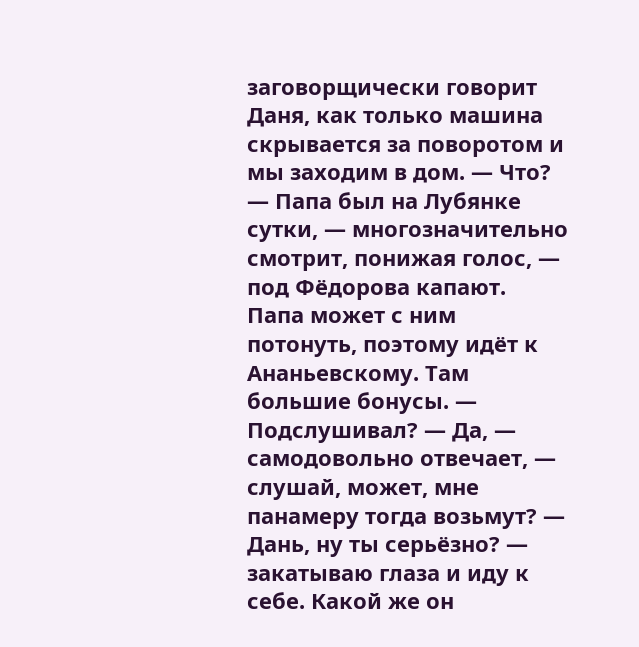заговорщически говорит Даня, как только машина скрывается за поворотом и мы заходим в дом. — Что? — Папа был на Лубянке сутки, — многозначительно смотрит, понижая голос, — под Фёдорова капают. Папа может с ним потонуть, поэтому идёт к Ананьевскому. Там большие бонусы. — Подслушивал? — Да, — самодовольно отвечает, — слушай, может, мне панамеру тогда возьмут? — Дань, ну ты серьёзно? — закатываю глаза и иду к себе. Какой же он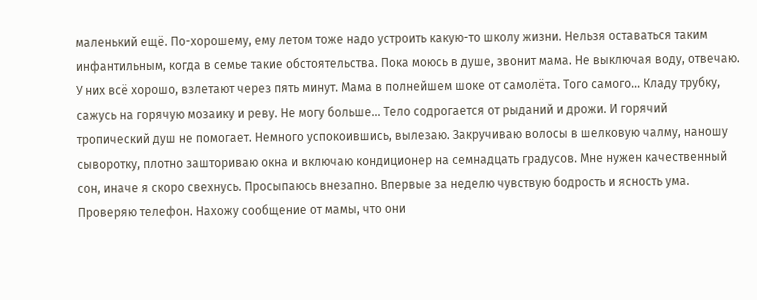маленький ещё. По-хорошему, ему летом тоже надо устроить какую-то школу жизни. Нельзя оставаться таким инфантильным, когда в семье такие обстоятельства. Пока моюсь в душе, звонит мама. Не выключая воду, отвечаю. У них всё хорошо, взлетают через пять минут. Мама в полнейшем шоке от самолёта. Того самого… Кладу трубку, сажусь на горячую мозаику и реву. Не могу больше… Тело содрогается от рыданий и дрожи. И горячий тропический душ не помогает. Немного успокоившись, вылезаю. Закручиваю волосы в шелковую чалму, наношу сыворотку, плотно зашториваю окна и включаю кондиционер на семнадцать градусов. Мне нужен качественный сон, иначе я скоро свехнусь. Просыпаюсь внезапно. Впервые за неделю чувствую бодрость и ясность ума. Проверяю телефон. Нахожу сообщение от мамы, что они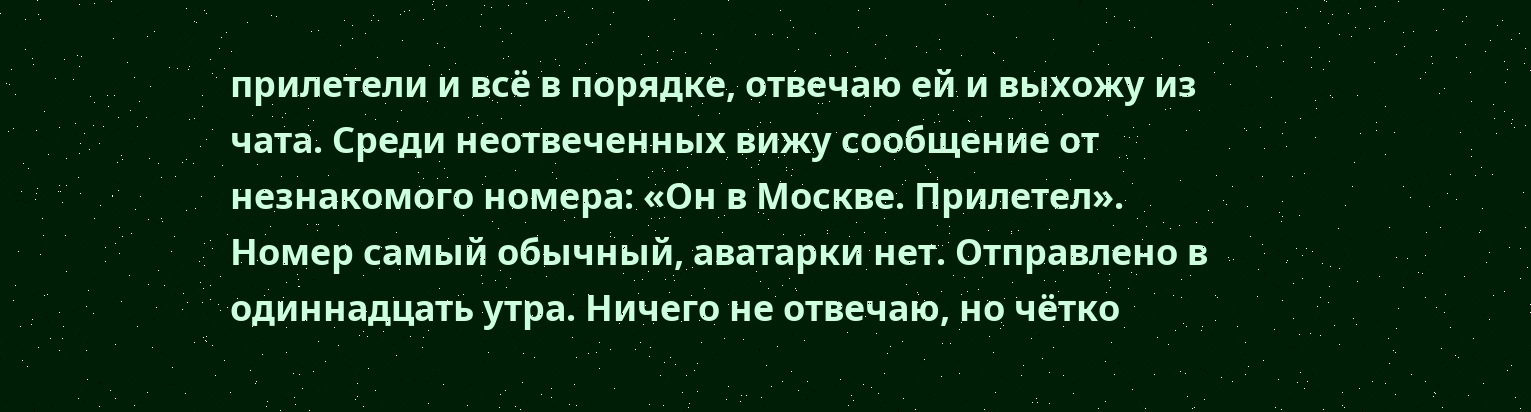прилетели и всё в порядке, отвечаю ей и выхожу из чата. Среди неотвеченных вижу сообщение от незнакомого номера: «Он в Москве. Прилетел». Номер самый обычный, аватарки нет. Отправлено в одиннадцать утра. Ничего не отвечаю, но чётко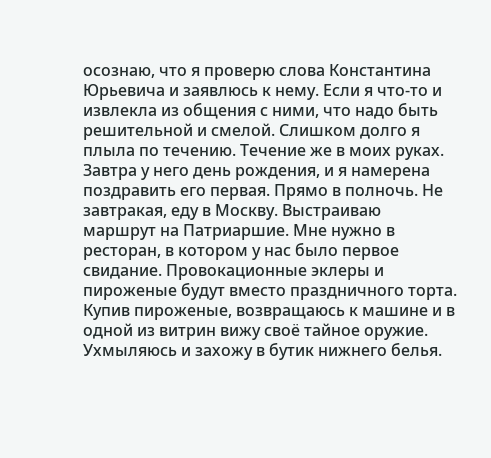осознаю, что я проверю слова Константина Юрьевича и заявлюсь к нему. Если я что-то и извлекла из общения с ними, что надо быть решительной и смелой. Слишком долго я плыла по течению. Течение же в моих руках. Завтра у него день рождения, и я намерена поздравить его первая. Прямо в полночь. Не завтракая, еду в Москву. Выстраиваю маршрут на Патриаршие. Мне нужно в ресторан, в котором у нас было первое свидание. Провокационные эклеры и пироженые будут вместо праздничного торта. Купив пироженые, возвращаюсь к машине и в одной из витрин вижу своё тайное оружие. Ухмыляюсь и захожу в бутик нижнего белья.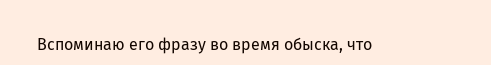Вспоминаю его фразу во время обыска, что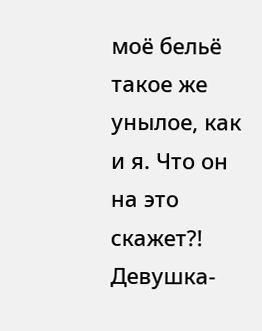моё бельё такое же унылое, как и я. Что он на это скажет?! Девушка-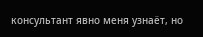консультант явно меня узнаёт, но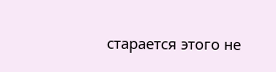старается этого не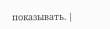показывать. |